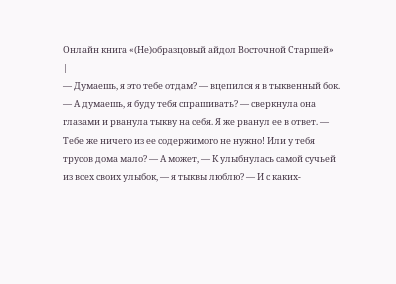Онлайн книга «(Не)образцовый айдол Восточной Старшей»
|
— Думаешь, я это тебе отдам? — вцепился я в тыквенный бок. — А думаешь, я буду тебя спрашивать? — сверкнула она глазами и рванула тыкву на себя. Я же рванул ее в ответ. — Тебе же ничего из ее содержимого не нужно! Или у тебя трусов дома мало? — А может, — К улыбнулась самой сучьей из всех своих улыбок, — я тыквы люблю? — И с каких-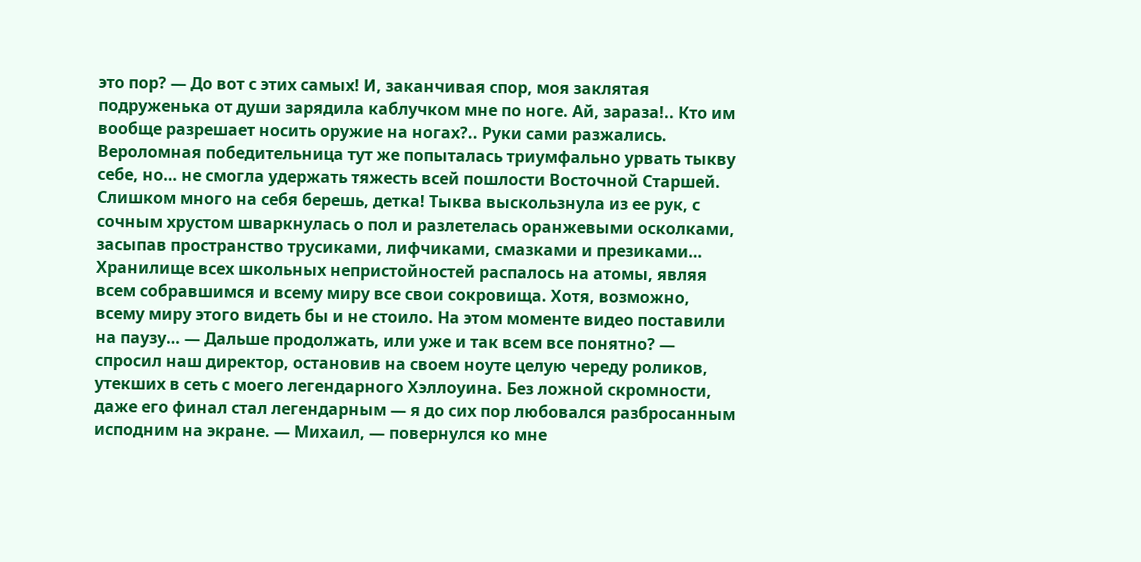это пор? — До вот с этих самых! И, заканчивая спор, моя заклятая подруженька от души зарядила каблучком мне по ноге. Ай, зараза!.. Кто им вообще разрешает носить оружие на ногах?.. Руки сами разжались. Вероломная победительница тут же попыталась триумфально урвать тыкву себе, но… не смогла удержать тяжесть всей пошлости Восточной Старшей. Слишком много на себя берешь, детка! Тыква выскользнула из ее рук, с сочным хрустом шваркнулась о пол и разлетелась оранжевыми осколками, засыпав пространство трусиками, лифчиками, смазками и презиками… Хранилище всех школьных непристойностей распалось на атомы, являя всем собравшимся и всему миру все свои сокровища. Хотя, возможно, всему миру этого видеть бы и не стоило. На этом моменте видео поставили на паузу… — Дальше продолжать, или уже и так всем все понятно? — спросил наш директор, остановив на своем ноуте целую череду роликов, утекших в сеть с моего легендарного Хэллоуина. Без ложной скромности, даже его финал стал легендарным — я до сих пор любовался разбросанным исподним на экране. — Михаил, — повернулся ко мне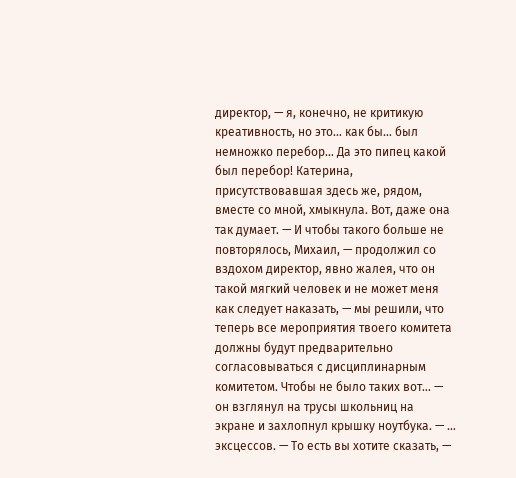директор, — я, конечно, не критикую креативность, но это… как бы… был немножко перебор… Да это пипец какой был перебор! Катерина, присутствовавшая здесь же, рядом, вместе со мной, хмыкнула. Вот, даже она так думает. — И чтобы такого больше не повторялось, Михаил, — продолжил со вздохом директор, явно жалея, что он такой мягкий человек и не может меня как следует наказать, — мы решили, что теперь все мероприятия твоего комитета должны будут предварительно согласовываться с дисциплинарным комитетом. Чтобы не было таких вот… — он взглянул на трусы школьниц на экране и захлопнул крышку ноутбука. — … эксцессов. — То есть вы хотите сказать, —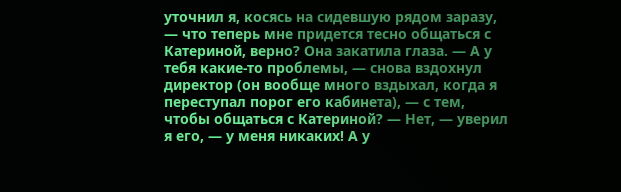уточнил я, косясь на сидевшую рядом заразу, — что теперь мне придется тесно общаться с Катериной, верно? Она закатила глаза. — А у тебя какие-то проблемы, — снова вздохнул директор (он вообще много вздыхал, когда я переступал порог его кабинета), — с тем, чтобы общаться с Катериной? — Нет, — уверил я его, — у меня никаких! А у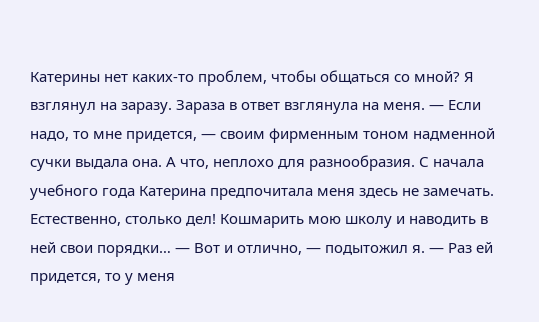Катерины нет каких-то проблем, чтобы общаться со мной? Я взглянул на заразу. Зараза в ответ взглянула на меня. — Если надо, то мне придется, — своим фирменным тоном надменной сучки выдала она. А что, неплохо для разнообразия. С начала учебного года Катерина предпочитала меня здесь не замечать. Естественно, столько дел! Кошмарить мою школу и наводить в ней свои порядки… — Вот и отлично, — подытожил я. — Раз ей придется, то у меня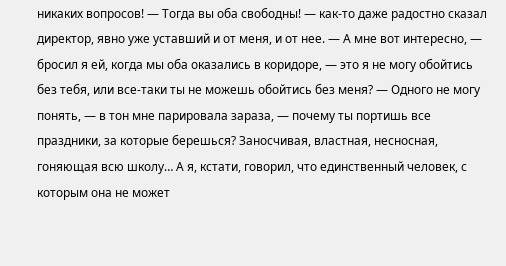никаких вопросов! — Тогда вы оба свободны! — как-то даже радостно сказал директор, явно уже уставший и от меня, и от нее. — А мне вот интересно, — бросил я ей, когда мы оба оказались в коридоре, — это я не могу обойтись без тебя, или все-таки ты не можешь обойтись без меня? — Одного не могу понять, — в тон мне парировала зараза, — почему ты портишь все праздники, за которые берешься? Заносчивая, властная, несносная, гоняющая всю школу… А я, кстати, говорил, что единственный человек, с которым она не может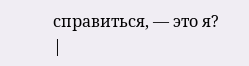справиться, — это я? |